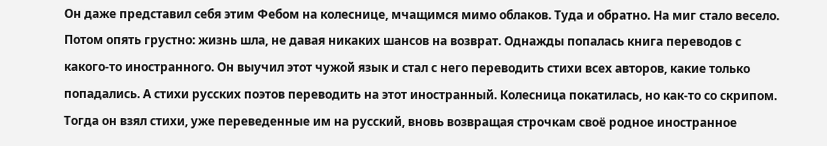Он даже представил себя этим Фебом на колеснице, мчащимся мимо облаков. Туда и обратно. На миг стало весело. Потом опять грустно: жизнь шла, не давая никаких шансов на возврат. Однажды попалась книга переводов с какого-то иностранного. Он выучил этот чужой язык и стал с него переводить стихи всех авторов, какие только попадались. А стихи русских поэтов переводить на этот иностранный. Колесница покатилась, но как-то со скрипом. Тогда он взял стихи, уже переведенные им на русский, вновь возвращая строчкам своё родное иностранное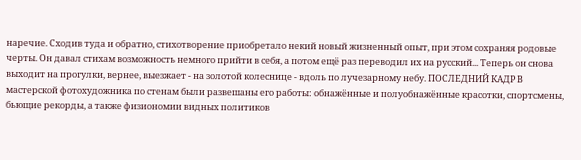наречие. Сходив туда и обратно, стихотворение приобретало некий новый жизненный опыт, при этом сохраняя родовые черты. Он давал стихам возможность немного прийти в себя, а потом ещё раз переводил их на русский... Теперь он снова выходит на прогулки, вернее, выезжает - на золотой колеснице - вдоль по лучезарному небу. ПОСЛЕДНИЙ КАДР В мастерской фотохудожника по стенам были развешаны его работы: обнажённые и полуобнажённые красотки, спортсмены, бьющие рекорды, а также физиономии видных политиков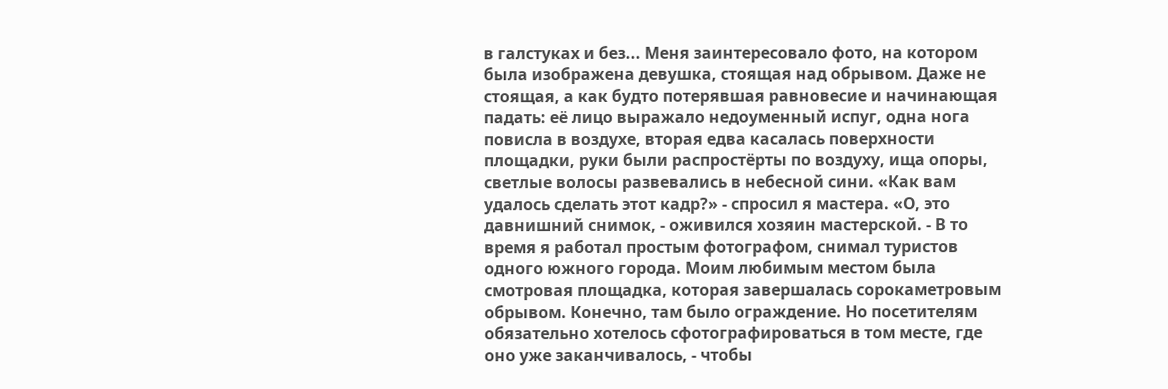в галстуках и без... Меня заинтересовало фото, на котором была изображена девушка, стоящая над обрывом. Даже не стоящая, а как будто потерявшая равновесие и начинающая падать: её лицо выражало недоуменный испуг, одна нога повисла в воздухе, вторая едва касалась поверхности площадки, руки были распростёрты по воздуху, ища опоры, светлые волосы развевались в небесной сини. «Как вам удалось сделать этот кадр?» - спросил я мастера. «О, это давнишний снимок, - оживился хозяин мастерской. - В то время я работал простым фотографом, снимал туристов одного южного города. Моим любимым местом была смотровая площадка, которая завершалась сорокаметровым обрывом. Конечно, там было ограждение. Но посетителям обязательно хотелось сфотографироваться в том месте, где оно уже заканчивалось, - чтобы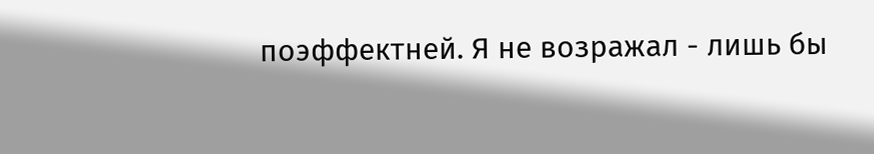поэффектней. Я не возражал - лишь бы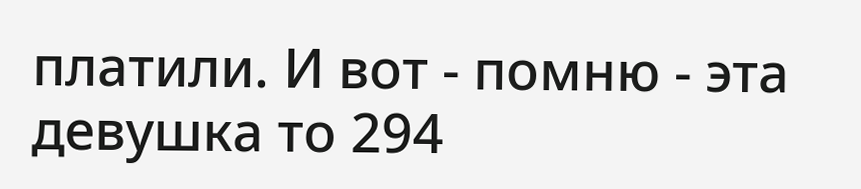платили. И вот - помню - эта девушка то 294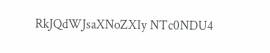RkJQdWJsaXNoZXIy NTc0NDU4